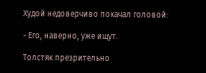Худой недоверчиво покачал головой:

- Его, наверно, уже ищут.

Толстяк презрительно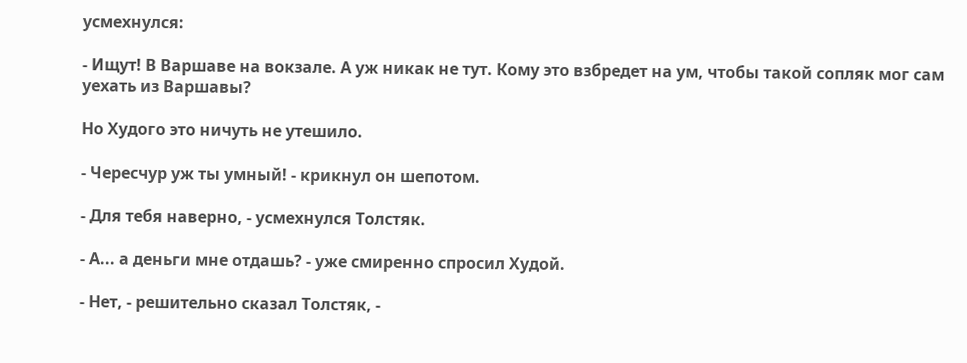усмехнулся:

- Ищут! В Варшаве на вокзале. А уж никак не тут. Кому это взбредет на ум, чтобы такой сопляк мог сам уехать из Варшавы?

Но Худого это ничуть не утешило.

- Чересчур уж ты умный! - крикнул он шепотом.

- Для тебя наверно, - усмехнулся Толстяк.

- А... а деньги мне отдашь? - уже смиренно спросил Худой.

- Нет, - решительно сказал Толстяк, -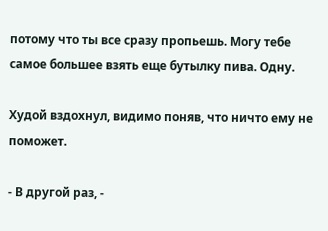потому что ты все сразу пропьешь. Могу тебе самое большее взять еще бутылку пива. Одну.

Худой вздохнул, видимо поняв, что ничто ему не поможет.

- В другой раз, -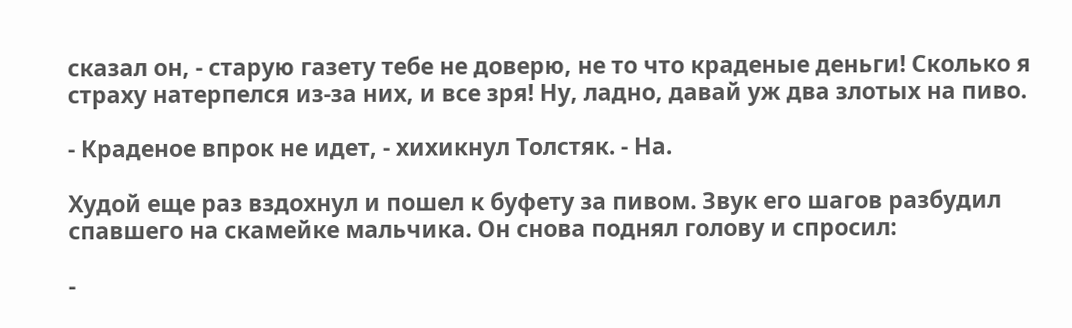сказал он, - старую газету тебе не доверю, не то что краденые деньги! Сколько я страху натерпелся из-за них, и все зря! Ну, ладно, давай уж два злотых на пиво.

- Краденое впрок не идет, - хихикнул Толстяк. - На.

Худой еще раз вздохнул и пошел к буфету за пивом. Звук его шагов разбудил спавшего на скамейке мальчика. Он снова поднял голову и спросил:

-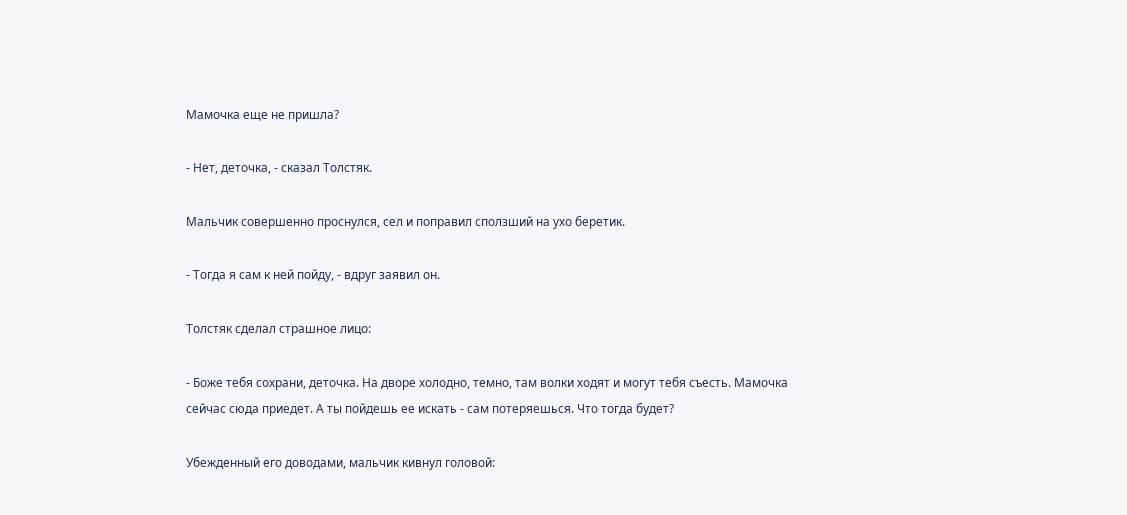Мамочка еще не пришла?

- Нет, деточка, - сказал Толстяк.

Мальчик совершенно проснулся, сел и поправил сползший на ухо беретик.

- Тогда я сам к ней пойду, - вдруг заявил он.

Толстяк сделал страшное лицо:

- Боже тебя сохрани, деточка. На дворе холодно, темно, там волки ходят и могут тебя съесть. Мамочка сейчас сюда приедет. А ты пойдешь ее искать - сам потеряешься. Что тогда будет?

Убежденный его доводами, мальчик кивнул головой: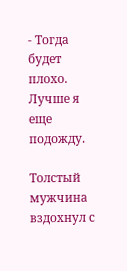- Тогда будет плохо. Лучше я еще подожду.

Толстый мужчина вздохнул с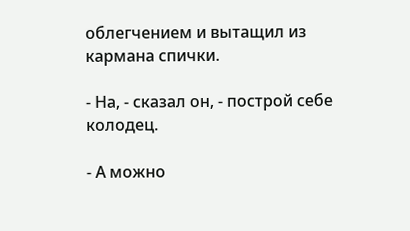облегчением и вытащил из кармана спички.

- На, - сказал он, - построй себе колодец.

- А можно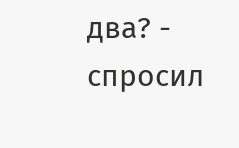два? - спросил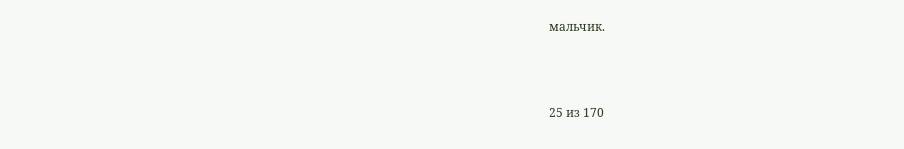мальчик.



25 из 170